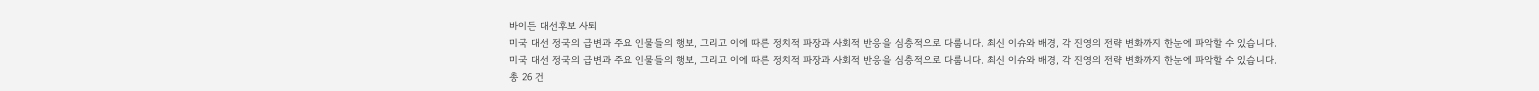바이든 대선후보 사퇴
미국 대선 정국의 급변과 주요 인물들의 행보, 그리고 이에 따른 정치적 파장과 사회적 반응을 심층적으로 다룹니다. 최신 이슈와 배경, 각 진영의 전략 변화까지 한눈에 파악할 수 있습니다.
미국 대선 정국의 급변과 주요 인물들의 행보, 그리고 이에 따른 정치적 파장과 사회적 반응을 심층적으로 다룹니다. 최신 이슈와 배경, 각 진영의 전략 변화까지 한눈에 파악할 수 있습니다.
총 26 건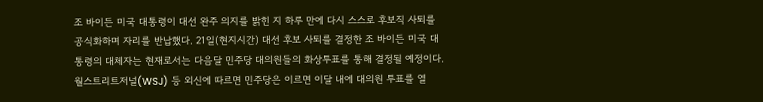조 바이든 미국 대통령이 대선 완주 의지를 밝힌 지 하루 만에 다시 스스로 후보직 사퇴를 공식화하며 자리를 반납했다. 21일(현지시간) 대선 후보 사퇴를 결정한 조 바이든 미국 대통령의 대체자는 현재로서는 다음달 민주당 대의원들의 화상투표를 통해 결정될 예정이다. 월스트리트저널(WSJ) 등 외신에 따르면 민주당은 이르면 이달 내에 대의원 투표를 열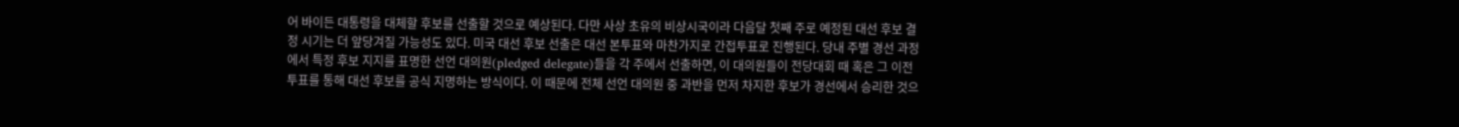어 바이든 대통령을 대체할 후보를 선출할 것으로 예상된다. 다만 사상 초유의 비상시국이라 다음달 첫째 주로 예정된 대선 후보 결정 시기는 더 앞당겨질 가능성도 있다. 미국 대선 후보 선출은 대선 본투표와 마찬가지로 간접투표로 진행된다. 당내 주별 경선 과정에서 특정 후보 지지를 표명한 선언 대의원(pledged delegate)들을 각 주에서 선출하면, 이 대의원들이 전당대회 때 혹은 그 이전 투표를 통해 대선 후보를 공식 지명하는 방식이다. 이 때문에 전체 선언 대의원 중 과반을 먼저 차지한 후보가 경선에서 승리한 것으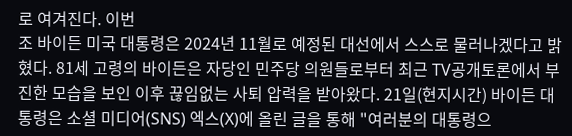로 여겨진다. 이번
조 바이든 미국 대통령은 2024년 11월로 예정된 대선에서 스스로 물러나겠다고 밝혔다. 81세 고령의 바이든은 자당인 민주당 의원들로부터 최근 TV공개토론에서 부진한 모습을 보인 이후 끊임없는 사퇴 압력을 받아왔다. 21일(현지시간) 바이든 대통령은 소셜 미디어(SNS) 엑스(X)에 올린 글을 통해 "여러분의 대통령으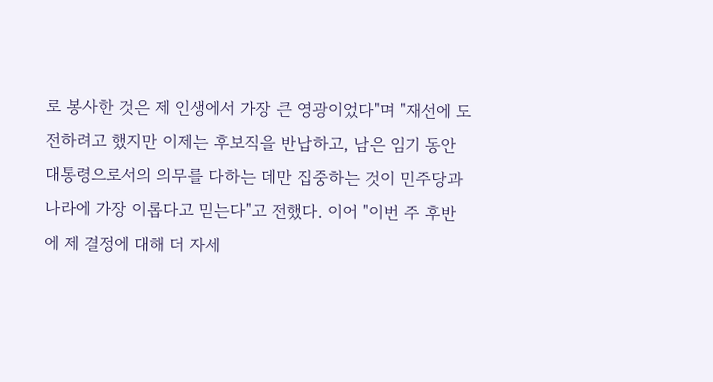로 봉사한 것은 제 인생에서 가장 큰 영광이었다"며 "재선에 도전하려고 했지만 이제는 후보직을 반납하고, 남은 임기 동안 대통령으로서의 의무를 다하는 데만 집중하는 것이 민주당과 나라에 가장 이롭다고 믿는다"고 전했다. 이어 "이번 주 후반에 제 결정에 대해 더 자세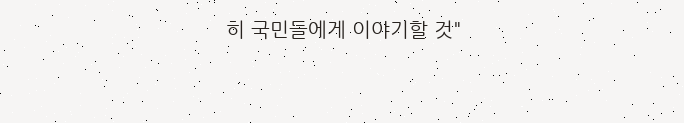히 국민들에게 이야기할 것"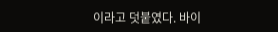이라고 덧붙였다. 바이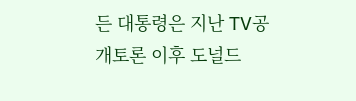든 대통령은 지난 TV공개토론 이후 도널드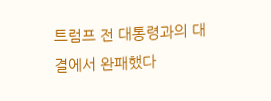트럼프 전 대통령과의 대결에서 완패했다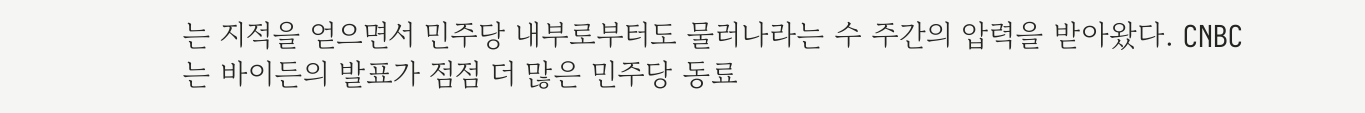는 지적을 얻으면서 민주당 내부로부터도 물러나라는 수 주간의 압력을 받아왔다. CNBC는 바이든의 발표가 점점 더 많은 민주당 동료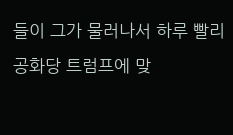들이 그가 물러나서 하루 빨리 공화당 트럼프에 맞